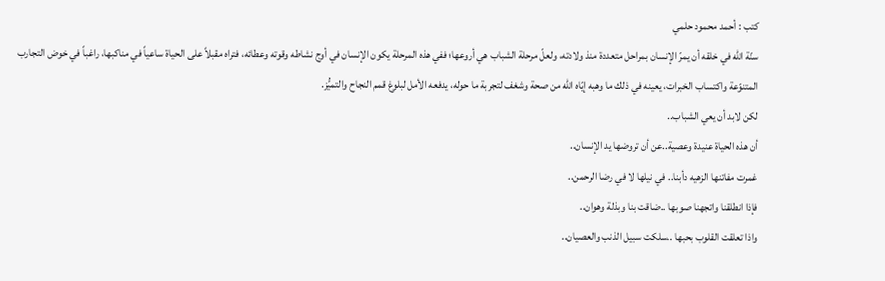كتب : أحمد محمود حلمي
سنّة الله في خلقه أن يمرّ الإنسان بمراحل متعددة منذ ولادته، ولعلّ مرحلة الشباب هي أروعها؛ ففي هذه المرحلة يكون الإنسان في أوج نشاطه وقوته وعطائه، فتراه مقبلاً على الحياة ساعياً في مناكبها، راغباً في خوض التجارب المتنوّعة واكتساب الخبرات، يعينه في ذلك ما وهبه إيّاه الله من صحة وشغف لتجربة ما حوله، يدفعه الأمل لبلوغ قمم النجاح والتميُّز.
لكن لابد أن يعي الشباب..
أن هذه الحياة عنيدة وعصية..عن أن تروضها يد الإنسان..
غمرت مفاتنها الزهيه دأبنا.. في نيلها لا في رضا الرحمن..
فإذا انطلقنا واتجهنا صوبها ..ضاقت بنا وبذلة وهوان..
واذا تعلقت القلوب بحبها ..سلكت سبيل الذنب والعصيان..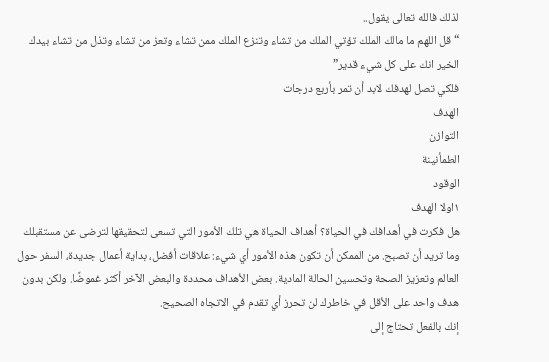لذلك فالله تعالى يقول..
“قل اللهم ما مالك الملك تؤتي الملك من تشاء وتنزع الملك ممن تشاء وتعز من تشاء وتذل من تشاء بيدك الخير انك على كل شيء قدير”
فلكي تصل لهدفك لابد أن تمر بأربع درجات
الهدف
التوازن
الطمأنينة
الوقود
١اولا الهدف
هل فكرت في أهدافك في الحياة؟ أهداف الحياة هي تلك الأمور التي تسعى لتحقيقها لترضى عن مستقبلك وما تريد أن تصبح. من الممكن أن تكون هذه الأمور أي شيء: علاقات أفضل، بداية أعمال جديدة، السفر حول العالم وتعزيز الصحة وتحسين الحالة المادية. بعض الأهداف محددة والبعض الآخر أكثر غموضًا. ولكن بدون هدف واحد على الأقل في خاطرك لن تحرز أي تقدم في الاتجاه الصحيح.
إنك بالفعل تحتاج إلى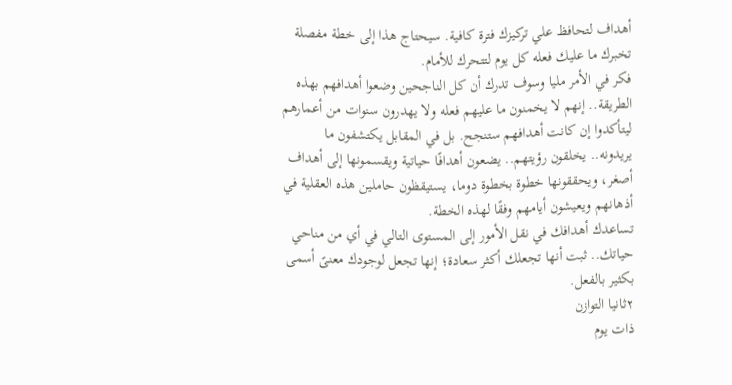أهداف لتحافظ علي تركيزك فترة كافية. سيحتاج هذا إلى خطة مفصلة تخبرك ما عليك فعله كل يوم لتتحرك للأمام.
فكر في الأمر مليا وسوف تدرك أن كل الناجحين وضعوا أهدافهم بهذه الطريقة.. إنهم لا يخمنون ما عليهم فعله ولا يهدرون سنوات من أعمارهم ليتأكدوا إن كانت أهدافهم ستنجح. بل في المقابل يكتشفون ما يريدونه.. يخلقون رؤيتهم.. يضعون أهدافًا حياتية ويقسمونها إلى أهداف أصغر، ويحققونها خطوة بخطوة دوما، يستيقظون حاملين هذه العقلية في أذهانهم ويعيشون أيامهم وفقًا لهذه الخطة.
تساعدك أهدافك في نقل الأمور إلى المستوى التالي في أي من مناحي حياتك.. ثبت أنها تجعلك أكثر سعادة؛ إنها تجعل لوجودك معنىً أسمى بكثير بالفعل.
٢ثانيا التوازن
ذات يوم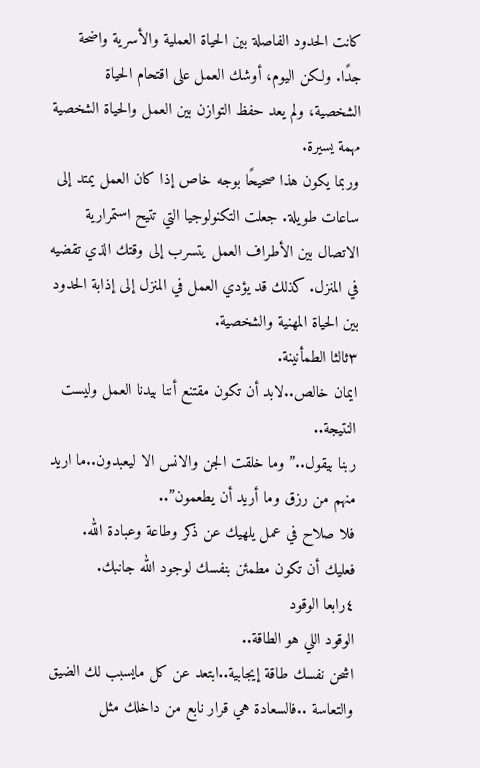كانت الحدود الفاصلة بين الحياة العملية والأسرية واضحة جدًا. ولكن اليوم، أوشك العمل على اقتحام الحياة الشخصية، ولم يعد حفظ التوازن بين العمل والحياة الشخصية مهمة يسيرة.
وربما يكون هذا صحيحًا بوجه خاص إذا كان العمل يمتد إلى ساعات طويلة. جعلت التكنولوجيا التي تتيح استمرارية الاتصال بين الأطراف العمل يتسرب إلى وقتك الذي تقضيه في المنزل. كذلك قد يؤدي العمل في المنزل إلى إذابة الحدود بين الحياة المهنية والشخصية.
٣ثالثا الطمأنينة.
ايمان خالص..لابد أن تكون مقتنع أننا بيدنا العمل وليست النتيجة..
ربنا بيقول..” وما خلقت الجن والانس الا ليعبدون..ما اريد منهم من رزق وما أريد أن يطعمون”..
فلا صلاح في عمل يلهيك عن ذكر وطاعة وعبادة الله.
فعليك أن تكون مطمئن بنفسك لوجود الله جانبك.
٤رابعا الوقود
الوقود اللي هو الطاقة..
اشحن نفسك طاقة إيجابية..ابتعد عن كل مايسبب لك الضيق والتعاسة ..فالسعادة هي قرار نابع من داخلك مثل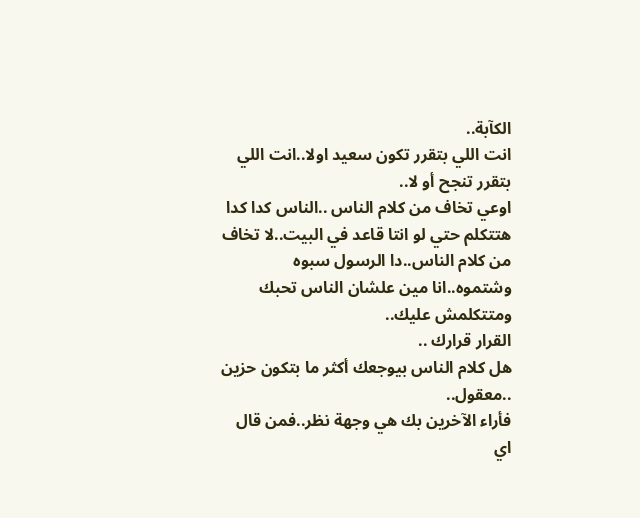الكآبة..
انت اللي بتقرر تكون سعيد اولا..انت اللي بتقرر تنجح أو لا..
اوعي تخاف من كلام الناس ..الناس كدا كدا هتتكلم حتي لو انتا قاعد في البيت..لا تخاف من كلام الناس..دا الرسول سبوه وشتموه..انا مين علشان الناس تحبك ومتتكلمش عليك..
القرار قرارك ..
هل كلام الناس بيوجعك أكثر ما بتكون حزين ..معقول..
فأراء الآخرين بك هي وجهة نظر..فمن قال اي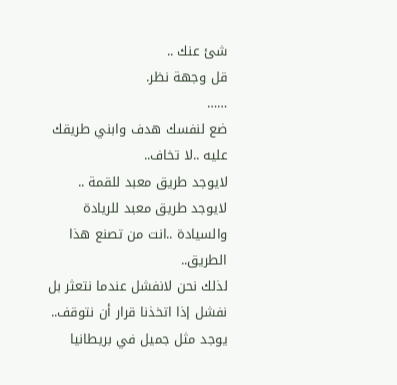شئ عنك ..
قل وجهة نظر.
……
ضع لنفسك هدف وابني طريقك عليه ..لا تخاف..
لايوجد طريق معبد للقمة .. لايوجد طريق معبد للريادة والسيادة ..انت من تصنع هذا الطريق..
لذلك نحن لانفشل عندما نتعثر بل نفشل إذا اتخذنا قرار أن نتوقف..
يوجد مثل جميل في بريطانيا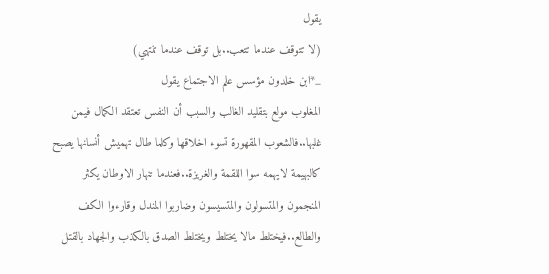يقول
(لا تتوقف عندما تتعب..بل توقف عندما تنتهي)
_*ابن خلدون مؤسس علم الاجتماع يقول
المغلوب مولع بتقليد الغالب والسبب أن النفس تعتقد الكمال فيمن غلبها..فالشعوب المقهورة تسوء اخلاقها وكلما طال تهميش أنسانها يصبح كالبهيمة لايهمه سوا اللقمة والغريزة..فعندما تنهار الاوطان يكثر المنجمون والمتسولون والمتسيسون وضاربوا المندل وقارءوا الكف والطالع..فيختلط مالا يختلط ويختلط الصدق بالكذب والجهاد بالقتل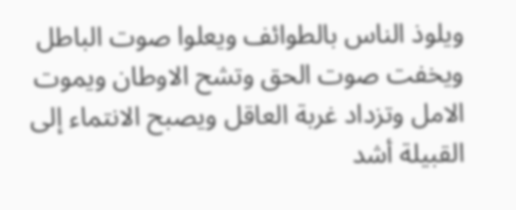ويلوذ الناس بالطوائف ويعلوا صوت الباطل ويخفت صوت الحق وتشح الاوطان ويموت الامل وتزداد غربة العاقل ويصبح الانتماء إلى القبيلة أشد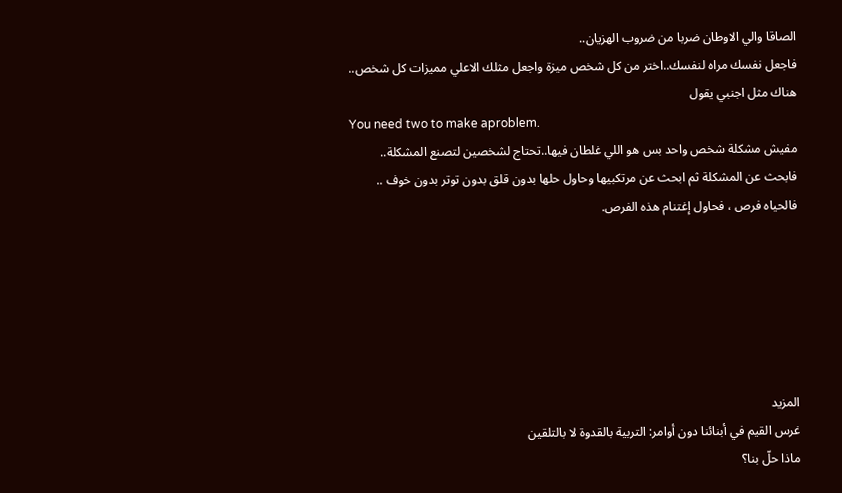الصاقا والي الاوطان ضربا من ضروب الهزيان..
فاجعل نفسك مراه لنفسك..اختر من كل شخص ميزة واجعل مثلك الاعلي مميزات كل شخص..
هناك مثل اجنبي يقول
You need two to make aproblem.
مفيش مشكلة شخص واحد بس هو اللي غلطان فيها..تحتاج لشخصين لتصنع المشكلة..
فابحث عن المشكلة ثم ابحث عن مرتكبيها وحاول حلها بدون قلق بدون توتر بدون خوف ..
فالحياه فرص ، فحاول إغتنام هذه الفرص.






المزيد
غرس القيم في أبنائنا دون أوامر: التربية بالقدوة لا بالتلقين
ماذا حلّ بنا؟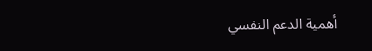أهمية الدعم النفسي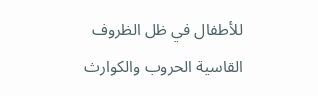للأطفال في ظل الظروف القاسية الحروب والكوارث